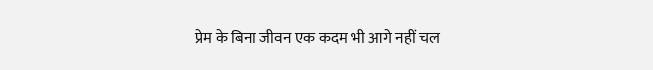प्रेम के बिना जीवन एक कदम भी आगे नहीं चल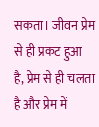सकता। जीवन प्रेम से ही प्रकट हुआ है, प्रेम से ही चलता है और प्रेम में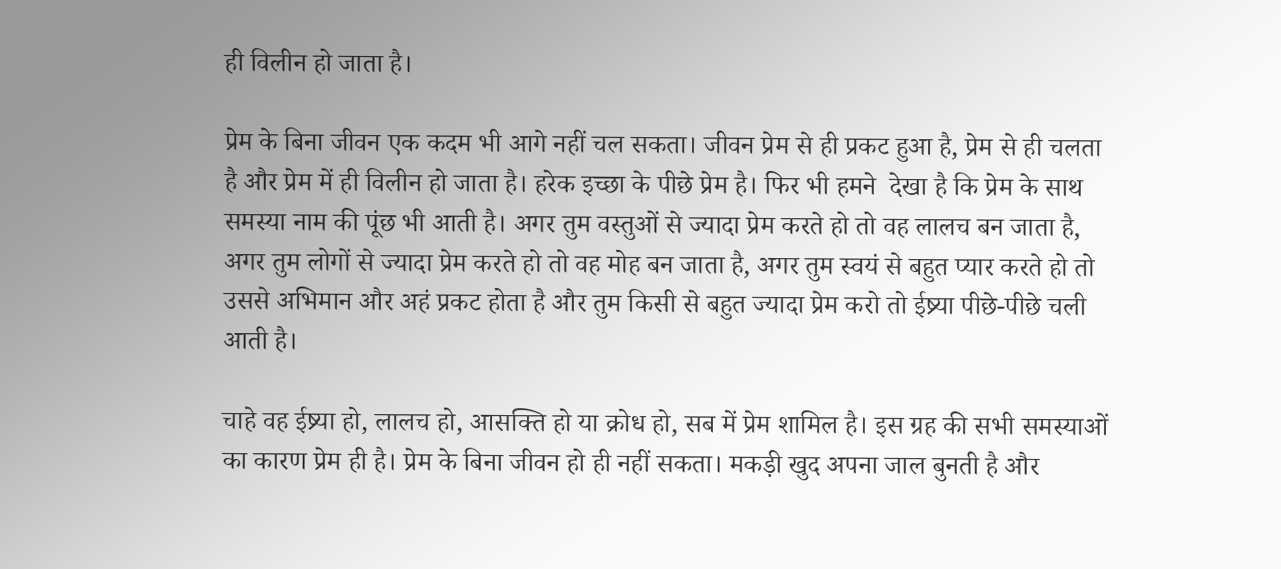ही विलीन हो जाता है।

प्रेम के बिना जीवन एक कदम भी आगे नहीं चल सकता। जीवन प्रेम से ही प्रकट हुआ है, प्रेम से ही चलता है और प्रेम में ही विलीन हो जाता है। हरेक इच्छा के पीछे प्रेम है। फिर भी हमने  देखा है कि प्रेम के साथ समस्या नाम की पूंछ भी आती है। अगर तुम वस्तुओं से ज्यादा प्रेम करते हो तो वह लालच बन जाता है, अगर तुम लोगों से ज्यादा प्रेम करते हो तो वह मोह बन जाता है, अगर तुम स्वयं से बहुत प्यार करते हो तो उससे अभिमान और अहं प्रकट होता है और तुम किसी से बहुत ज्यादा प्रेम करो तो ईष्र्या पीछे-पीछे चली आती है।

चाहे वह ईष्र्या हो, लालच हो, आसक्ति हो या क्रोध हो, सब में प्रेम शामिल है। इस ग्रह की सभी समस्याओं का कारण प्रेम ही है। प्रेम के बिना जीवन हो ही नहीं सकता। मकड़ी खुद अपना जाल बुनती है और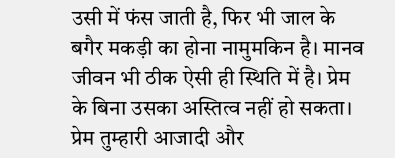उसी में फंस जाती है, फिर भी जाल के बगैर मकड़ी का होना नामुमकिन है। मानव जीवन भी ठीक ऐसी ही स्थिति में है। प्रेम के बिना उसका अस्तित्व नहीं हो सकता। प्रेम तुम्हारी आजादी और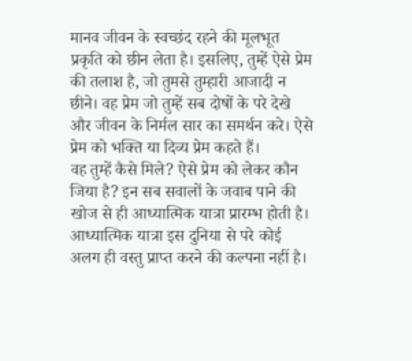मानव जीवन के स्वच्छंद रहने की मूलभूत प्रकृति को छीन लेता है। इसलिए, तुम्हें ऐसे प्रेम की तलाश है, जो तुमसे तुम्हारी आजादी न छीने। वह प्रेम जो तुम्हें सब दोषों के परे देखे और जीवन के निर्मल सार का समर्थन करे। ऐसे प्रेम को भक्ति या दिव्य प्रेम कहते हैं।
वह तुम्हें कैसे मिले? ऐसे प्रेम को लेकर कौन जिया है? इन सब सवालों के जवाब पाने की खोज से ही आध्यात्मिक यात्रा प्रारम्भ होती है। आध्यात्मिक यात्रा इस दुनिया से परे कोई अलग ही वस्तु प्राप्त करने की कल्पना नहीं है।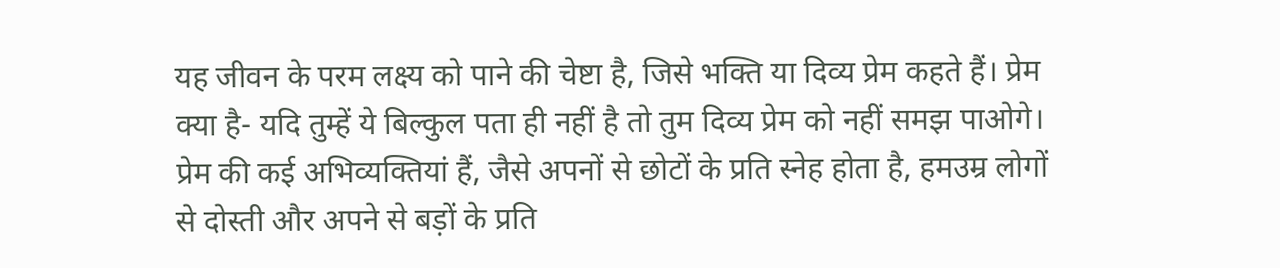यह जीवन के परम लक्ष्य को पाने की चेष्टा है, जिसे भक्ति या दिव्य प्रेम कहते हैं। प्रेम क्या है- यदि तुम्हें ये बिल्कुल पता ही नहीं है तो तुम दिव्य प्रेम को नहीं समझ पाओगे।
प्रेम की कई अभिव्यक्तियां हैं, जैसे अपनों से छोटों के प्रति स्नेह होता है, हमउम्र लोगों से दोस्ती और अपने से बड़ों के प्रति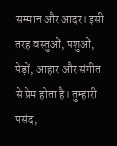सम्मान और आदर। इसी तरह वस्तुओं, पशुओं, पेड़ों, आहार और संगीत से प्रेम होता है। तुम्हारी पसंद,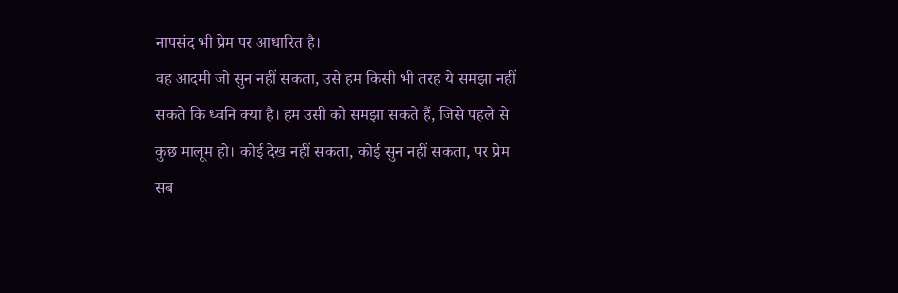नापसंद भी प्रेम पर आधारित है।
वह आदमी जो सुन नहीं सकता, उसे हम किसी भी तरह ये समझा नहीं सकते कि ध्वनि क्या है। हम उसी को समझा सकते हैं, जिसे पहले से कुछ मालूम हो। कोई देख नहीं सकता, कोई सुन नहीं सकता, पर प्रेम सब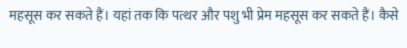महसूस कर सकते हैं। यहां तक कि पत्थर और पशु भी प्रेम महसूस कर सकते हैं। कैसे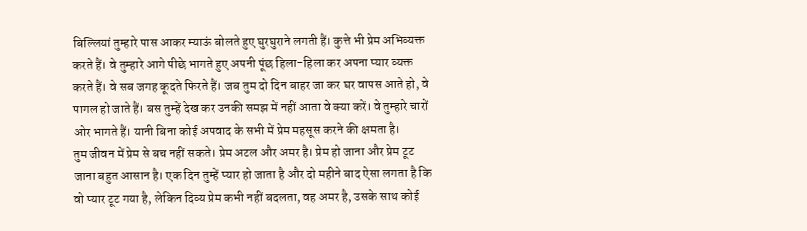बिल्लियां तुम्हारे पास आकर म्याऊं बोलते हुए घुरघुराने लगती हैं। कुत्ते भी प्रेम अभिव्यक्त करते हैं। वे तुम्हारे आगे पीछे भागते हुए अपनी पूंछ हिला-हिला कर अपना प्यार व्यक्त करते हैं। वे सब जगह कूदते फिरते हैं। जब तुम दो दिन बाहर जा कर घर वापस आते हो, वे पागल हो जाते हैं। बस तुम्हें देख कर उनकी समझ में नहीं आता वे क्या करें। वे तुम्हारे चारों ओर भागते हैं। यानी बिना कोई अपवाद के सभी में प्रेम महसूस करने की क्षमता है।
तुम जीवन में प्रेम से बच नहीं सकते। प्रेम अटल और अमर है। प्रेम हो जाना और प्रेम टूट जाना बहुत आसान है। एक दिन तुम्हें प्यार हो जाता है और दो महीने बाद ऐसा लगता है कि वो प्यार टूट गया है, लेकिन दिव्य प्रेम कभी नहीं बदलता, वह अमर है, उसके साथ कोई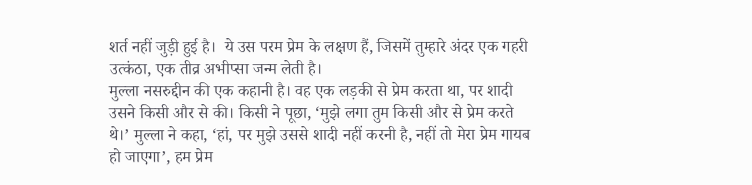शर्त नहीं जुड़ी हुई है।  ये उस परम प्रेम के लक्षण हैं, जिसमें तुम्हारे अंदर एक गहरी उत्कंठा, एक तीव्र अभीप्सा जन्म लेती है।
मुल्ला नसरुद्दीन की एक कहानी है। वह एक लड़की से प्रेम करता था, पर शादी उसने किसी और से की। किसी ने पूछा, ‘मुझे लगा तुम किसी और से प्रेम करते थे।’ मुल्ला ने कहा, ‘हां, पर मुझे उससे शादी नहीं करनी है, नहीं तो मेरा प्रेम गायब हो जाएगा’, हम प्रेम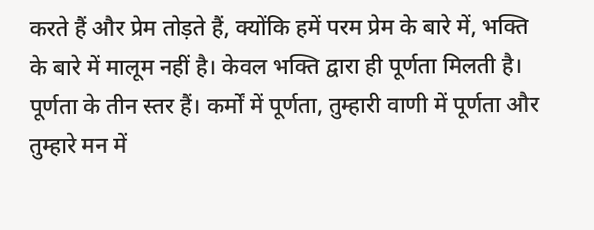करते हैं और प्रेम तोड़ते हैं, क्योंकि हमें परम प्रेम के बारे में, भक्ति के बारे में मालूम नहीं है। केवल भक्ति द्वारा ही पूर्णता मिलती है।
पूर्णता के तीन स्तर हैं। कर्मों में पूर्णता, तुम्हारी वाणी में पूर्णता और तुम्हारे मन में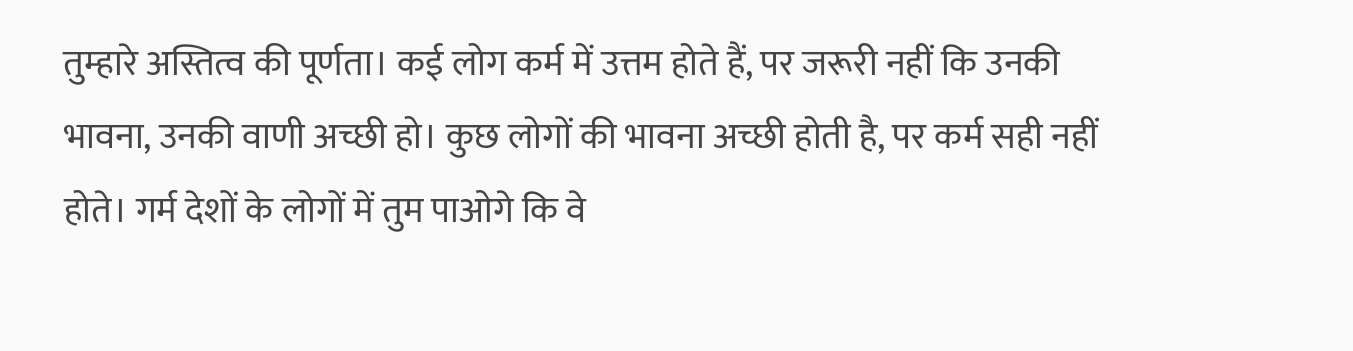तुम्हारे अस्तित्व की पूर्णता। कई लोग कर्म में उत्तम होते हैं, पर जरूरी नहीं कि उनकी भावना, उनकी वाणी अच्छी हो। कुछ लोगों की भावना अच्छी होती है, पर कर्म सही नहीं होते। गर्म देशों के लोगों में तुम पाओगे कि वे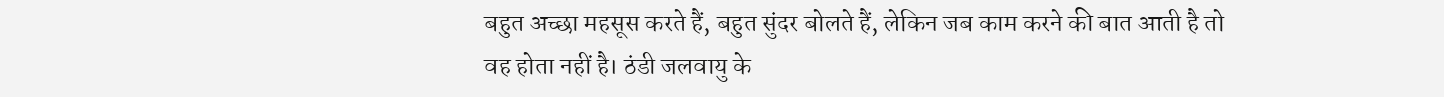बहुत अच्छा महसूस करते हैं, बहुत सुंदर बोलते हैं, लेकिन जब काम करने की बात आती है तो वह होता नहीं है। ठंडी जलवायु के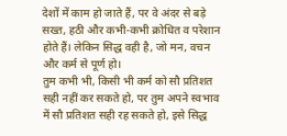देशों में काम हो जाते हैं, पर वे अंदर से बड़े सख्त, हठी और कभी-कभी क्रोधित व परेशान होते हैं। लेकिन सिद्ध वही है, जो मन, वचन और कर्म से पूर्ण हो।
तुम कभी भी, किसी भी कर्म को सौ प्रतिशत सही नहीं कर सकते हो, पर तुम अपने स्वभाव में सौ प्रतिशत सही रह सकते हो, इसे सिद्ध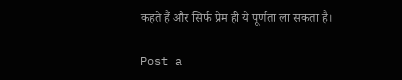कहते हैं और सिर्फ प्रेम ही ये पूर्णता ला सकता है।

Post a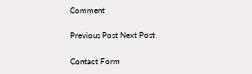Comment

Previous Post Next Post

Contact Form